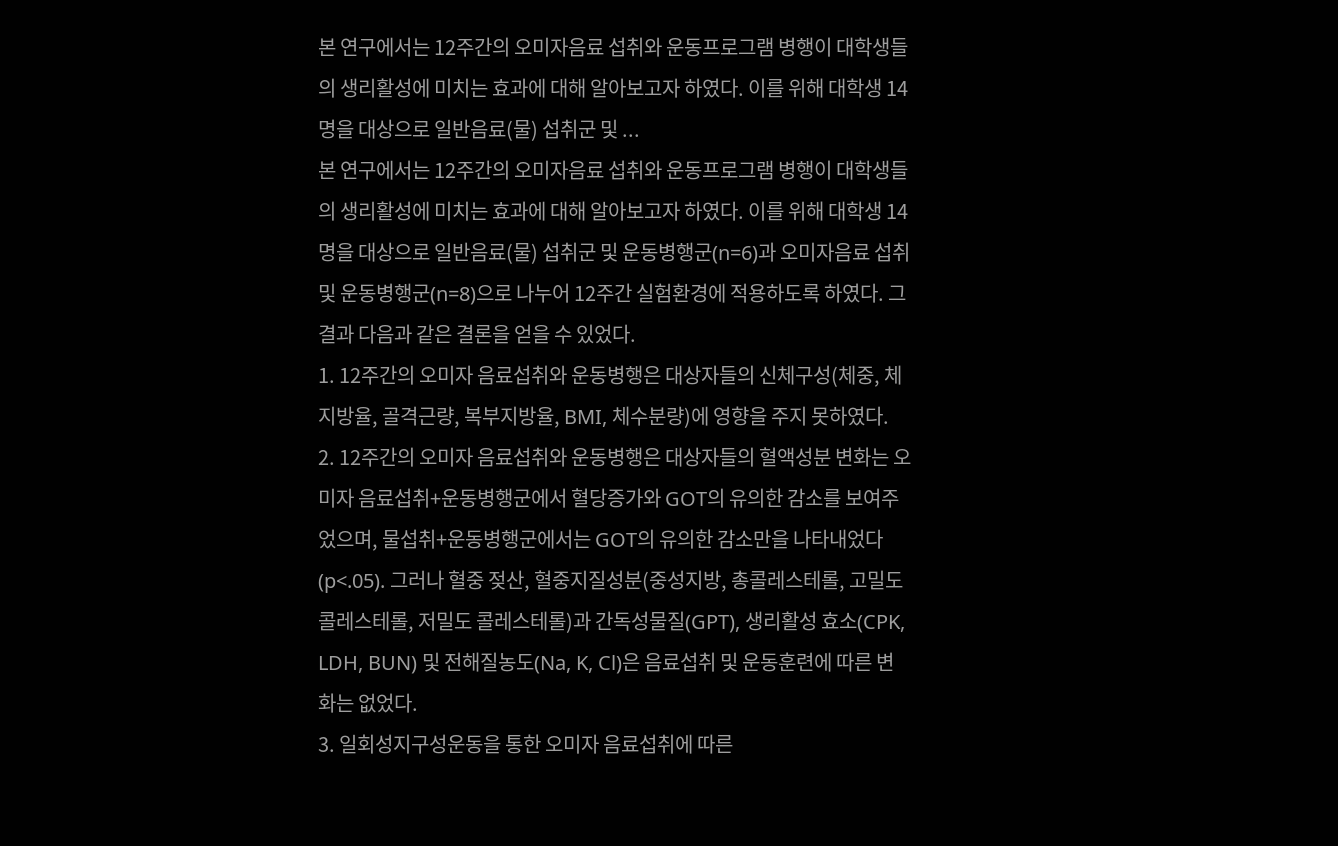본 연구에서는 12주간의 오미자음료 섭취와 운동프로그램 병행이 대학생들의 생리활성에 미치는 효과에 대해 알아보고자 하였다. 이를 위해 대학생 14명을 대상으로 일반음료(물) 섭취군 및 ...
본 연구에서는 12주간의 오미자음료 섭취와 운동프로그램 병행이 대학생들의 생리활성에 미치는 효과에 대해 알아보고자 하였다. 이를 위해 대학생 14명을 대상으로 일반음료(물) 섭취군 및 운동병행군(n=6)과 오미자음료 섭취 및 운동병행군(n=8)으로 나누어 12주간 실험환경에 적용하도록 하였다. 그 결과 다음과 같은 결론을 얻을 수 있었다.
1. 12주간의 오미자 음료섭취와 운동병행은 대상자들의 신체구성(체중, 체지방율, 골격근량, 복부지방율, BMI, 체수분량)에 영향을 주지 못하였다.
2. 12주간의 오미자 음료섭취와 운동병행은 대상자들의 혈액성분 변화는 오미자 음료섭취+운동병행군에서 혈당증가와 GOT의 유의한 감소를 보여주었으며, 물섭취+운동병행군에서는 GOT의 유의한 감소만을 나타내었다(p<.05). 그러나 혈중 젖산, 혈중지질성분(중성지방, 총콜레스테롤, 고밀도 콜레스테롤, 저밀도 콜레스테롤)과 간독성물질(GPT), 생리활성 효소(CPK, LDH, BUN) 및 전해질농도(Na, K, Cl)은 음료섭취 및 운동훈련에 따른 변화는 없었다.
3. 일회성지구성운동을 통한 오미자 음료섭취에 따른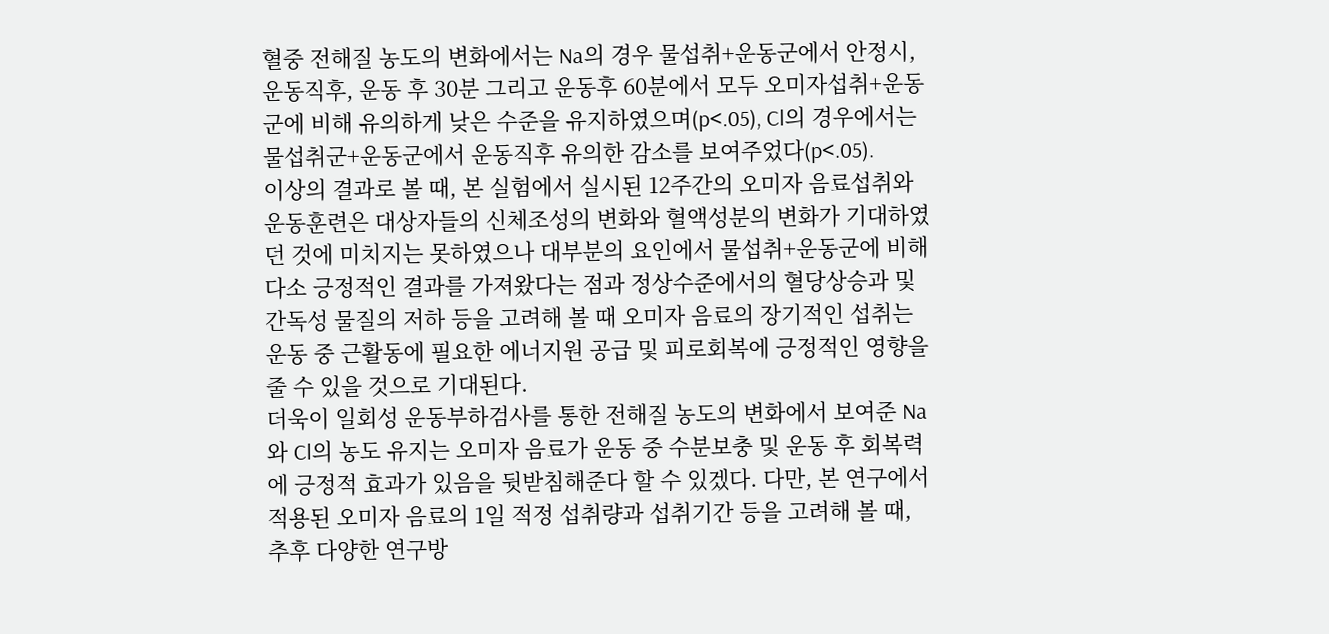혈중 전해질 농도의 변화에서는 Na의 경우 물섭취+운동군에서 안정시, 운동직후, 운동 후 30분 그리고 운동후 60분에서 모두 오미자섭취+운동군에 비해 유의하게 낮은 수준을 유지하였으며(p<.05), Cl의 경우에서는 물섭취군+운동군에서 운동직후 유의한 감소를 보여주었다(p<.05).
이상의 결과로 볼 때, 본 실험에서 실시된 12주간의 오미자 음료섭취와 운동훈련은 대상자들의 신체조성의 변화와 혈액성분의 변화가 기대하였던 것에 미치지는 못하였으나 대부분의 요인에서 물섭취+운동군에 비해 다소 긍정적인 결과를 가져왔다는 점과 정상수준에서의 혈당상승과 및 간독성 물질의 저하 등을 고려해 볼 때 오미자 음료의 장기적인 섭취는 운동 중 근활동에 필요한 에너지원 공급 및 피로회복에 긍정적인 영향을 줄 수 있을 것으로 기대된다.
더욱이 일회성 운동부하검사를 통한 전해질 농도의 변화에서 보여준 Na와 Cl의 농도 유지는 오미자 음료가 운동 중 수분보충 및 운동 후 회복력에 긍정적 효과가 있음을 뒷받침해준다 할 수 있겠다. 다만, 본 연구에서 적용된 오미자 음료의 1일 적정 섭취량과 섭취기간 등을 고려해 볼 때, 추후 다양한 연구방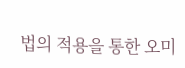법의 적용을 통한 오미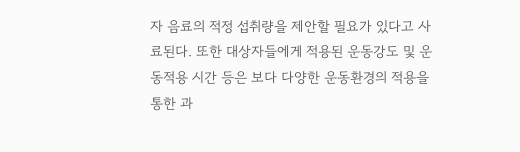자 음료의 적정 섭취량을 제안할 필요가 있다고 사료된다. 또한 대상자들에게 적용된 운동강도 및 운동적용 시간 등은 보다 다양한 운동환경의 적용을 통한 과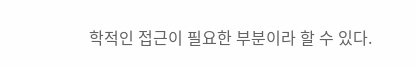학적인 접근이 필요한 부분이라 할 수 있다.